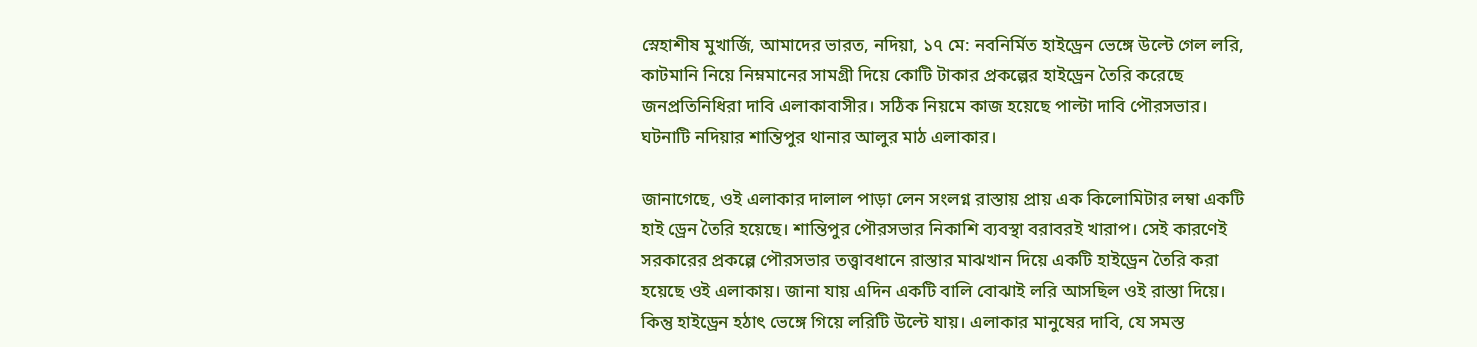স্নেহাশীষ মুখার্জি, আমাদের ভারত, নদিয়া, ১৭ মে: নবনির্মিত হাইড্রেন ভেঙ্গে উল্টে গেল লরি, কাটমানি নিয়ে নিম্নমানের সামগ্রী দিয়ে কোটি টাকার প্রকল্পের হাইড্রেন তৈরি করেছে জনপ্রতিনিধিরা দাবি এলাকাবাসীর। সঠিক নিয়মে কাজ হয়েছে পাল্টা দাবি পৌরসভার। ঘটনাটি নদিয়ার শান্তিপুর থানার আলুর মাঠ এলাকার।

জানাগেছে, ওই এলাকার দালাল পাড়া লেন সংলগ্ন রাস্তায় প্রায় এক কিলোমিটার লম্বা একটি হাই ড্রেন তৈরি হয়েছে। শান্তিপুর পৌরসভার নিকাশি ব্যবস্থা বরাবরই খারাপ। সেই কারণেই সরকারের প্রকল্পে পৌরসভার তত্ত্বাবধানে রাস্তার মাঝখান দিয়ে একটি হাইড্রেন তৈরি করা হয়েছে ওই এলাকায়। জানা যায় এদিন একটি বালি বোঝাই লরি আসছিল ওই রাস্তা দিয়ে। কিন্তু হাইড্রেন হঠাৎ ভেঙ্গে গিয়ে লরিটি উল্টে যায়। এলাকার মানুষের দাবি, যে সমস্ত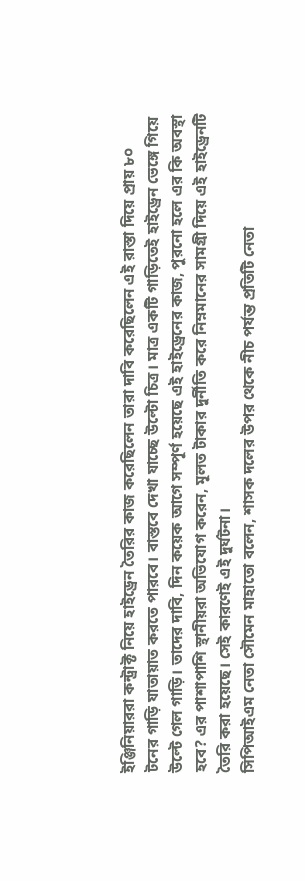ইঞ্জিনিয়াররা কন্ট্রাক্ট নিয়ে হাইড্রেন তৈরির কাজ করেছিলেন তারা দাবি করেছিলেন এই রাস্তা দিয়ে প্রায় ৮০ টনের গাড়ি যাতায়াত করতে পারবে। বাস্তবে দেখা যাচ্ছে উল্টো চিত্র। মাত্র একটি গাড়িতেই হাইড্রেন ভেঙ্গে গিয়ে উল্টে গেল গাড়ি। তাদের দাবি, দিন কয়েক আগে সম্পূর্ণ হয়েছে এই হাইড্রেনের কাজ, পুরনো হলে এর কি অবস্থা হবে? এর পাশাপাশি স্থানীয়রা অভিযোগ করেন, মূলত টাকার দুর্নীতি করে নিম্নমানের সামগ্রী দিয়ে এই হাইড্রেনটি তৈরি করা হয়েছে। সেই কারণেই এই দুর্ঘটনা।
সিপিআইএম নেতা সৌমেন মাহাতো বলেন, শাসক দলের উপর থেকে নীচ পর্যন্ত প্রতিটি নেতা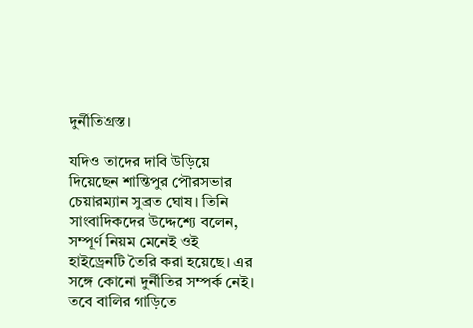দুর্নীতিগ্রস্ত।

যদিও তাদের দাবি উড়িয়ে দিয়েছেন শান্তিপুর পৌরসভার চেয়ারম্যান সুব্রত ঘোষ। তিনি সাংবাদিকদের উদ্দেশ্যে বলেন, সম্পূর্ণ নিয়ম মেনেই ওই হাইড্রেনটি তৈরি করা হয়েছে। এর সঙ্গে কোনো দুর্নীতির সম্পর্ক নেই। তবে বালির গাড়িতে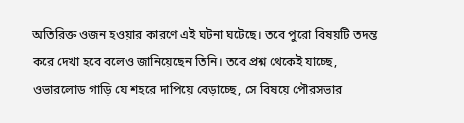অতিরিক্ত ওজন হওয়ার কারণে এই ঘটনা ঘটেছে। তবে পুরো বিষয়টি তদন্ত করে দেখা হবে বলেও জানিয়েছেন তিনি। তবে প্রশ্ন থেকেই যাচ্ছে, ওভারলোড গাড়ি যে শহরে দাপিয়ে বেড়াচ্ছে, সে বিষয়ে পৌরসভার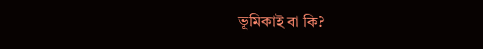ভূমিকাই বা কি?